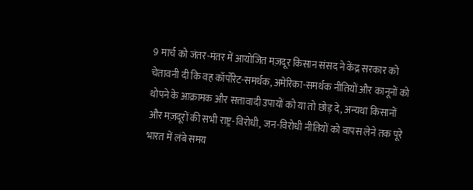9 मार्च को जंतर-मंतर में आयोजित मज़दूर किसान संसद ने केंद्र सरकार को चेतावनी दी कि वह कॉर्पोरेट-समर्थक, अमेरिका-समर्थक नीतियों और कानूनों को थोपने के आक्रामक और सत्तावादी उपायों को या तो छोड़ दे, अन्यथा किसानों और मज़दूरों की सभी राष्ट्र-विरोधी, जन-विरोधी नीतियों को वापस लेने तक पूरे भारत में लंबे समय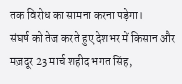तक विरोध का सामना करना पड़ेगा।
संघर्ष को तेज करते हुए देशभर में किसान और मज़दूर 23 मार्च शहीद भगत सिंह,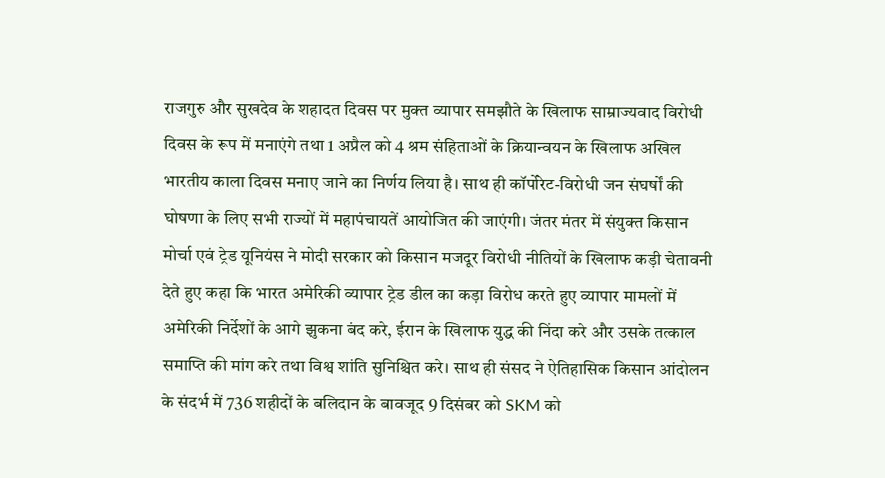राजगुरु और सुखदेव के शहादत दिवस पर मुक्त व्यापार समझौते के खिलाफ साम्राज्यवाद विरोधी दिवस के रूप में मनाएंगे तथा 1 अप्रैल को 4 श्रम संहिताओं के क्रियान्वयन के खिलाफ अखिल भारतीय काला दिवस मनाए जाने का निर्णय लिया है। साथ ही कॉर्पोरेट-विरोधी जन संघर्षों की घोषणा के लिए सभी राज्यों में महापंचायतें आयोजित की जाएंगी। जंतर मंतर में संयुक्त किसान मोर्चा एवं ट्रेड यूनियंस ने मोदी सरकार को किसान मजदूर विरोधी नीतियों के खिलाफ कड़ी चेतावनी देते हुए कहा कि भारत अमेरिकी व्यापार ट्रेड डील का कड़ा विरोध करते हुए व्यापार मामलों में अमेरिकी निर्देशों के आगे झुकना बंद करे, ईरान के खिलाफ युद्ध की निंदा करे और उसके तत्काल समाप्ति की मांग करे तथा विश्व शांति सुनिश्चित करे। साथ ही संसद ने ऐतिहासिक किसान आंदोलन के संदर्भ में 736 शहीदों के बलिदान के बावजूद 9 दिसंबर को SKM को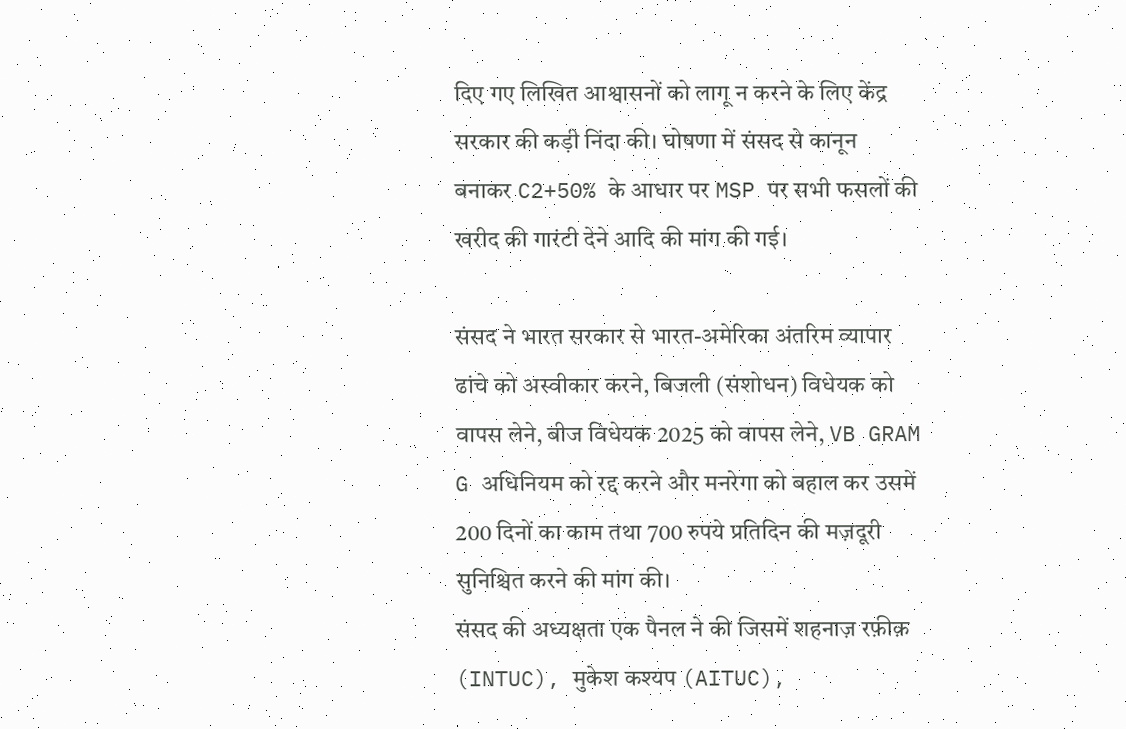दिए गए लिखित आश्वासनों को लागू न करने के लिए केंद्र सरकार की कड़ी निंदा की। घोषणा में संसद से कानून बनाकर C2+50% के आधार पर MSP पर सभी फसलों की खरीद की गारंटी देने आदि की मांग की गई।

संसद ने भारत सरकार से भारत-अमेरिका अंतरिम व्यापार ढांचे को अस्वीकार करने, बिजली (संशोधन) विधेयक को वापस लेने, बीज विधेयक 2025 को वापस लेने, VB GRAM G अधिनियम को रद्द करने और मनरेगा को बहाल कर उसमें 200 दिनों का काम तथा 700 रुपये प्रतिदिन की मज़दूरी सुनिश्चित करने की मांग की।
संसद की अध्यक्षता एक पैनल ने की जिसमें शहनाज़ रफ़ीक़ (INTUC), मुकेश कश्यप (AITUC),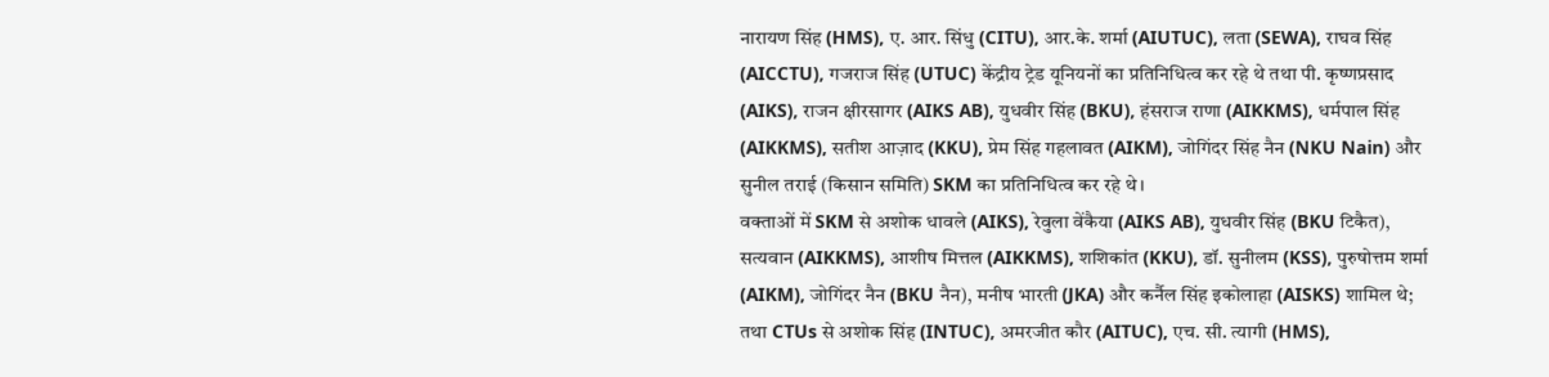नारायण सिंह (HMS), ए. आर. सिंधु (CITU), आर.के. शर्मा (AIUTUC), लता (SEWA), राघव सिंह (AICCTU), गजराज सिंह (UTUC) केंद्रीय ट्रेड यूनियनों का प्रतिनिधित्व कर रहे थे तथा पी. कृष्णप्रसाद (AIKS), राजन क्षीरसागर (AIKS AB), युधवीर सिंह (BKU), हंसराज राणा (AIKKMS), धर्मपाल सिंह (AIKKMS), सतीश आज़ाद (KKU), प्रेम सिंह गहलावत (AIKM), जोगिंदर सिंह नैन (NKU Nain) और सुनील तराई (किसान समिति) SKM का प्रतिनिधित्व कर रहे थे।
वक्ताओं में SKM से अशोक धावले (AIKS), रेवुला वेंकैया (AIKS AB), युधवीर सिंह (BKU टिकैत), सत्यवान (AIKKMS), आशीष मित्तल (AIKKMS), शशिकांत (KKU), डॉ. सुनीलम (KSS), पुरुषोत्तम शर्मा (AIKM), जोगिंदर नैन (BKU नैन), मनीष भारती (JKA) और कर्नैल सिंह इकोलाहा (AISKS) शामिल थे; तथा CTUs से अशोक सिंह (INTUC), अमरजीत कौर (AITUC), एच. सी. त्यागी (HMS),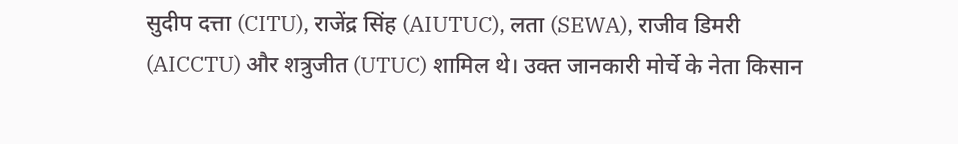सुदीप दत्ता (CITU), राजेंद्र सिंह (AIUTUC), लता (SEWA), राजीव डिमरी (AICCTU) और शत्रुजीत (UTUC) शामिल थे। उक्त जानकारी मोर्चे के नेता किसान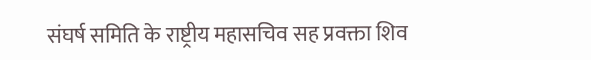संघर्ष समिति के राष्ट्रीय महासचिव सह प्रवक्ता शिव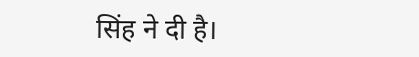सिंह ने दी है।